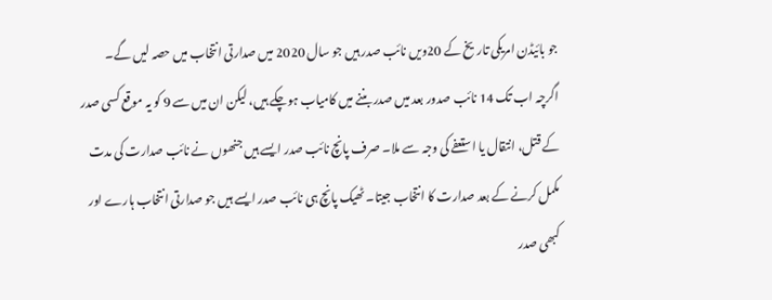جو بائیڈن امریکی تاریخ کے 20ویں نائب صدر ہیں جو سال 2020 میں صدارتی انتخاب میں حصہ لیں گے۔
اگرچہ اب تک 14 نائب صدور بعد میں صدر بننے میں کامیاب ہوچکے ہیں، لیکن ان میں سے 9 کو یہ موقع کسی صدر کے قتل، انتقال یا استعفے کی وجہ سے ملا۔ صرف پانچ نائب صدر ایسے ہیں جنھوں نے نائب صدارت کی مدت مکمل کرنے کے بعد صدارت کا انتخاب جیتا۔ ٹھیک پانچ ہی نائب صدر ایسے ہیں جو صدارتی انتخاب ہارے اور کبھی صدر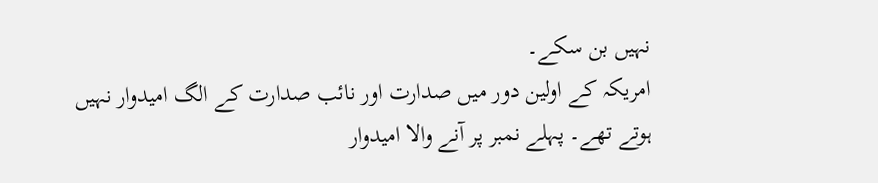نہیں بن سکے۔
امریکہ کے اولین دور میں صدارت اور نائب صدارت کے الگ امیدوار نہیں ہوتے تھے۔ پہلے نمبر پر آنے والا امیدوار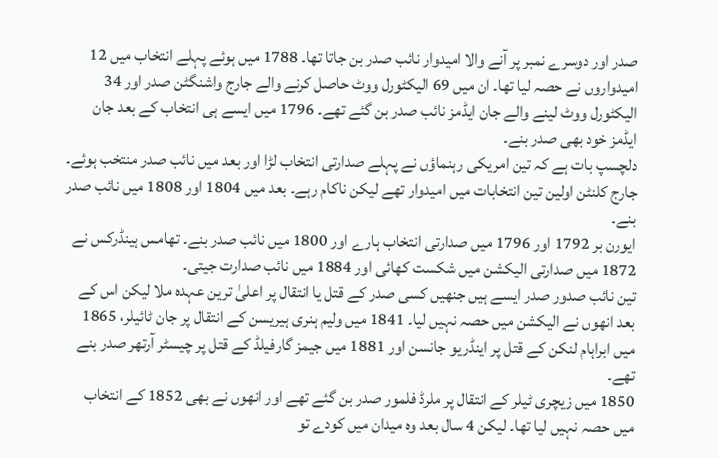صدر اور دوسرے نمبر پر آنے والا امیدوار نائب صدر بن جاتا تھا۔ 1788 میں ہوئے پہلے انتخاب میں 12 امیدواروں نے حصہ لیا تھا۔ ان میں 69 الیکٹورل ووٹ حاصل کرنے والے جارج واشنگٹن صدر اور 34 الیکٹورل ووٹ لینے والے جان ایڈمز نائب صدر بن گئے تھے۔ 1796 میں ایسے ہی انتخاب کے بعد جان ایڈمز خود بھی صدر بنے۔
دلچسپ بات ہے کہ تین امریکی رہنماؤں نے پہلے صدارتی انتخاب لڑا اور بعد میں نائب صدر منتخب ہوئے۔ جارج کلنٹن اولین تین انتخابات میں امیدوار تھے لیکن ناکام رہے۔ بعد میں 1804 اور 1808 میں نائب صدر بنے۔
ایورن بر 1792 اور 1796 میں صدارتی انتخاب ہارے اور 1800 میں نائب صدر بنے۔ تھامس ہینڈرکس نے 1872 میں صدارتی الیکشن میں شکست کھائی اور 1884 میں نائب صدارت جیتی۔
تین نائب صدور صدر ایسے ہیں جنھیں کسی صدر کے قتل یا انتقال پر اعلیٰ ترین عہدہ ملا لیکن اس کے بعد انھوں نے الیکشن میں حصہ نہیں لیا۔ 1841 میں ولیم ہنری ہیریسن کے انتقال پر جان ٹائیلر، 1865 میں ابراہام لنکن کے قتل پر اینڈریو جانسن اور 1881 میں جیمز گارفیلڈ کے قتل پر چیسٹر آرتھر صدر بنے تھے۔
1850 میں زیچری ٹیلر کے انتقال پر ملرڈ فلمور صدر بن گئے تھے اور انھوں نے بھی 1852 کے انتخاب میں حصہ نہیں لیا تھا۔ لیکن 4 سال بعد وہ میدان میں کودے تو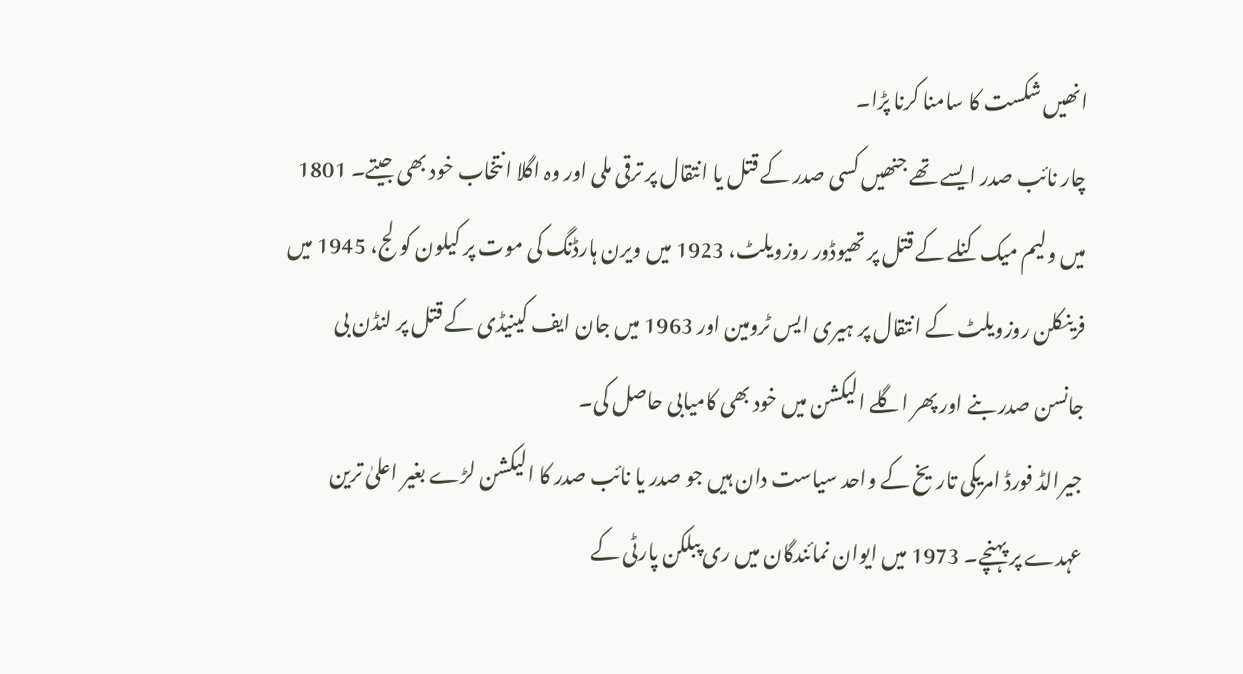انھیں شکست کا سامنا کرنا پڑا۔
چار نائب صدر ایسے تھے جنھیں کسی صدر کے قتل یا انتقال پر ترقی ملی اور وہ اگلا انتخاب خود بھی جیتے۔ 1801 میں ولیم میک کنلے کے قتل پر تھیوڈور روزویلٹ، 1923 میں ویرن ہارڈنگ کی موت پر کیلون کولج، 1945 میں فرینکلن روزویلٹ کے انتقال پر ہیری ایس ٹرومین اور 1963 میں جان ایف کینیڈی کے قتل پر لنڈن بی جانسن صدر بنے اور پھر اگلے الیکشن میں خود بھی کامیابی حاصل کی۔
جیرالڈ فورڈ امریکی تاریخ کے واحد سیاست دان ہیں جو صدر یا نائب صدر کا الیکشن لڑے بغیر اعلیٰ ترین عہدے پر پہنچے۔ 1973 میں ایوان نمائندگان میں ری پبلکن پارٹی کے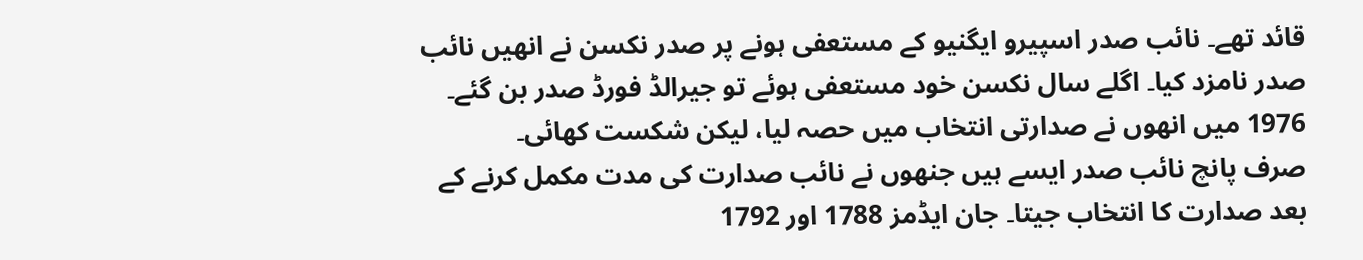قائد تھے۔ نائب صدر اسپیرو ایگنیو کے مستعفی ہونے پر صدر نکسن نے انھیں نائب صدر نامزد کیا۔ اگلے سال نکسن خود مستعفی ہوئے تو جیرالڈ فورڈ صدر بن گئے۔ 1976 میں انھوں نے صدارتی انتخاب میں حصہ لیا، لیکن شکست کھائی۔
صرف پانچ نائب صدر ایسے ہیں جنھوں نے نائب صدارت کی مدت مکمل کرنے کے بعد صدارت کا انتخاب جیتا۔ جان ایڈمز 1788 اور 1792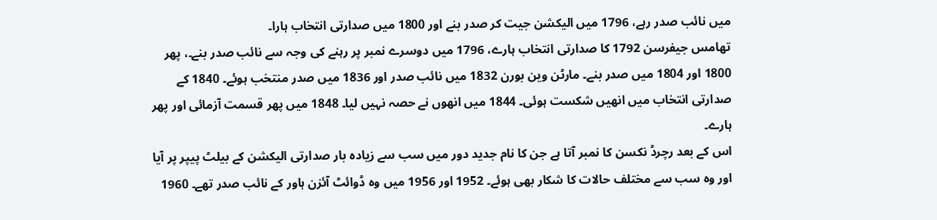میں نائب صدر رہے، 1796 میں الیکشن جیت کر صدر بنے اور 1800 میں صدارتی انتخاب ہارا۔
تھامس جیفرسن 1792 کا صدارتی انتخاب ہارے، 1796 میں دوسرے نمبر پر رہنے کی وجہ سے نائب صدر بنے۔، پھر 1800 اور 1804 میں صدر بنے۔ مارٹن وین بورن 1832 میں نائب صدر اور 1836 میں صدر منتخب ہوئے۔ 1840 کے صدارتی انتخاب میں انھیں شکست ہوئی۔ 1844 میں انھوں نے حصہ نہیں لیا۔ 1848 میں پھر قسمت آزمائی اور پھر ہارے۔
اس کے بعد رچرڈ نکسن کا نمبر آتا ہے جن کا نام جدید دور میں سب سے زیادہ بار صدارتی الیکشن کے بیلٹ پیپر پر آیا اور وہ سب سے مختلف حالات کا شکار بھی ہوئے۔ 1952 اور 1956 میں وہ ڈوائٹ آئزن ہاور کے نائب صدر تھے۔ 1960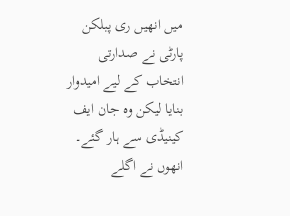میں انھیں ری پبلکن پارٹی نے صدارتی انتخاب کے لیے امیدوار بنایا لیکن وہ جان ایف کینیڈی سے ہار گئے۔ انھوں نے اگلے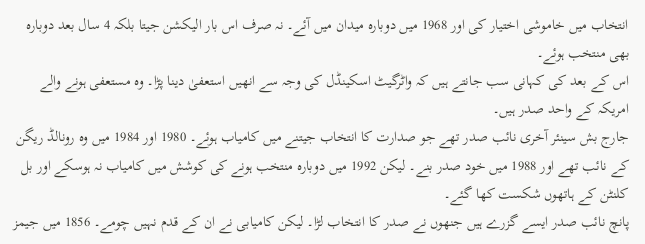انتخاب میں خاموشی اختیار کی اور 1968 میں دوبارہ میدان میں آئے۔ نہ صرف اس بار الیکشن جیتا بلکہ 4 سال بعد دوبارہ بھی منتخب ہوئے۔
اس کے بعد کی کہانی سب جانتے ہیں کہ واٹرگیٹ اسکینڈل کی وجہ سے انھیں استعفیٰ دینا پڑا۔ وہ مستعفی ہونے والے امریکہ کے واحد صدر ہیں۔
جارج بش سینئر آخری نائب صدر تھے جو صدارت کا انتخاب جیتنے میں کامیاب ہوئے۔ 1980 اور 1984 میں وہ رونالڈ ریگن کے نائب تھے اور 1988 میں خود صدر بنے۔ لیکن 1992 میں دوبارہ منتخب ہونے کی کوشش میں کامیاب نہ ہوسکے اور بل کلنٹن کے ہاتھوں شکست کھا گئے۔
پانچ نائب صدر ایسے گزرے ہیں جنھوں نے صدر کا انتخاب لڑا۔ لیکن کامیابی نے ان کے قدم نہیں چومے۔ 1856 میں جیمز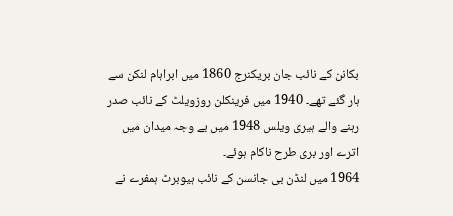بکانن کے نائب جان بریکنرج 1860 میں ابراہام لنکن سے ہار گئے تھے۔ 1940 میں فرینکلن روزویلٹ کے نائب صدر رہنے والے ہیری ویلس 1948 میں بے وجہ میدان میں اترے اور بری طرح ناکام ہوئے۔
1964 میں لنڈن بی جانسن کے نائب ہیوبرٹ ہمفرے نے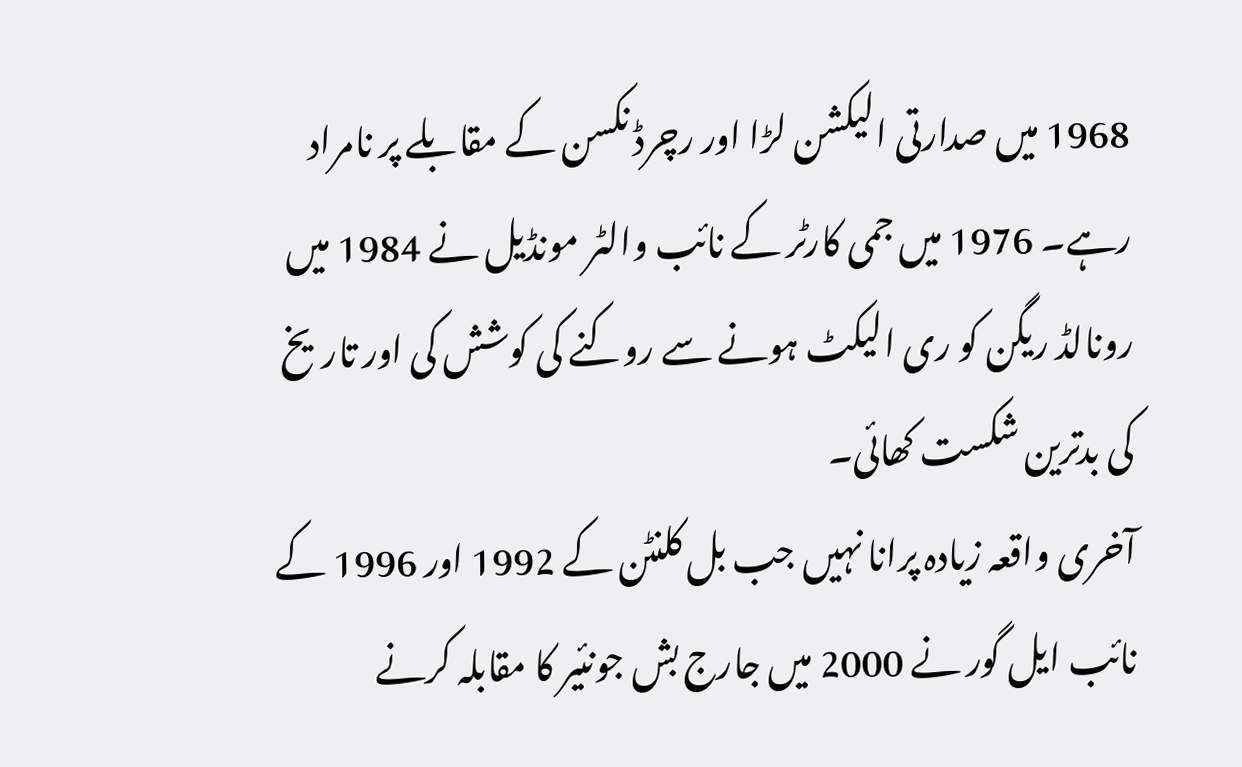1968 میں صدارتی الیکشن لڑا اور رچرڈ نکسن کے مقابلے پر نامراد رہے۔ 1976 میں جمی کارٹر کے نائب والٹر مونڈیل نے 1984 میں رونالڈ ریگن کو ری الیکٹ ہونے سے روکنے کی کوشش کی اور تاریخ کی بدترین شکست کھائی۔
آخری واقعہ زیادہ پرانا نہیں جب بل کلنٹن کے 1992 اور 1996 کے نائب ایل گور نے 2000 میں جارج بش جونئیر کا مقابلہ کرنے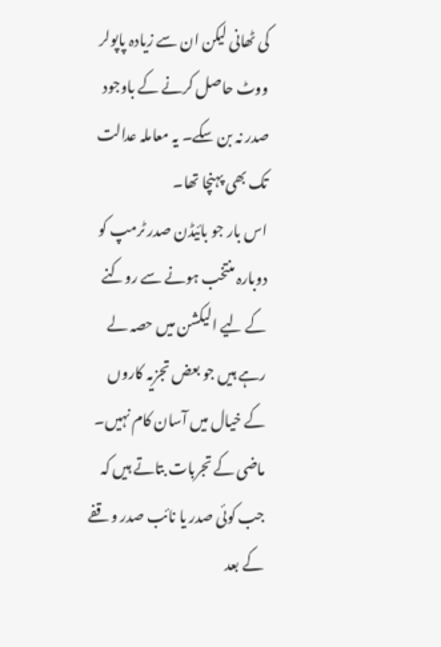کی ٹھانی لیکن ان سے زیادہ پاپولر ووٹ حاصل کرنے کے باوجود صدر نہ بن سکے۔ یہ معاملہ عدالت تک بھی پہنچا تھا۔
اس بار جو بائیڈن صدر ٹرمپ کو دوبارہ منتخب ہونے سے روکنے کے لیے الیکشن میں حصہ لے رہے ہیں جو بعض تجزیہ کاروں کے خیال میں آسان کام نہیں۔ ماضی کے تجربات بتاتے ہیں کہ جب کوئی صدر یا نائب صدر وقفے کے بعد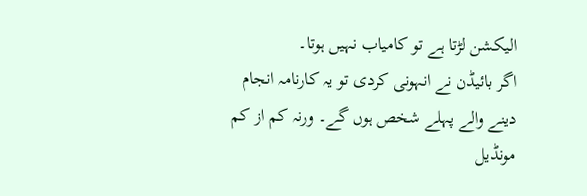الیکشن لڑتا ہے تو کامیاب نہیں ہوتا۔
اگر بائیڈن نے انہونی کردی تو یہ کارنامہ انجام دینے والے پہلے شخص ہوں گے۔ ورنہ کم از کم مونڈیل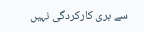سے بری کارکردگی نہیں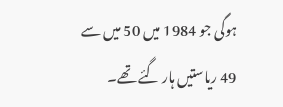ہوگی جو 1984 میں 50 میں سے 49 ریاستیں ہار گئے تھے۔